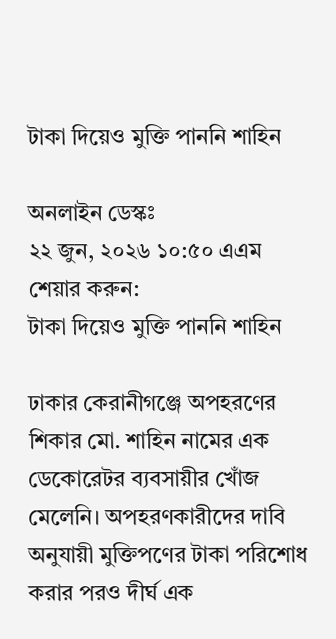টাকা দিয়েও মুক্তি পাননি শাহিন

অনলাইন ডেস্কঃ
২২ জুন, ২০২৬ ১০:৫০ এএম
শেয়ার করুন:
টাকা দিয়েও মুক্তি পাননি শাহিন

ঢাকার কেরানীগঞ্জে অপহরণের শিকার মো. শাহিন নামের এক ডেকোরেটর ব্যবসায়ীর খোঁজ মেলেনি। অপহরণকারীদের দাবি অনুযায়ী মুক্তিপণের টাকা পরিশোধ করার পরও দীর্ঘ এক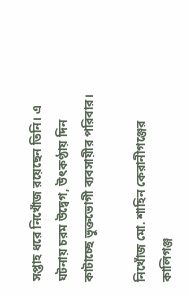সপ্তাহ ধরে নিখোঁজ রয়েছেন তিনি। এ ঘটনায় চরম উদ্বেগ, উৎকণ্ঠায় দিন কাটাচ্ছে ভুক্তভোগী ব্যবসায়ীর পরিবার।

নিখোঁজ মো. শাহিন কেরানীগঞ্জের কালিগঞ্জ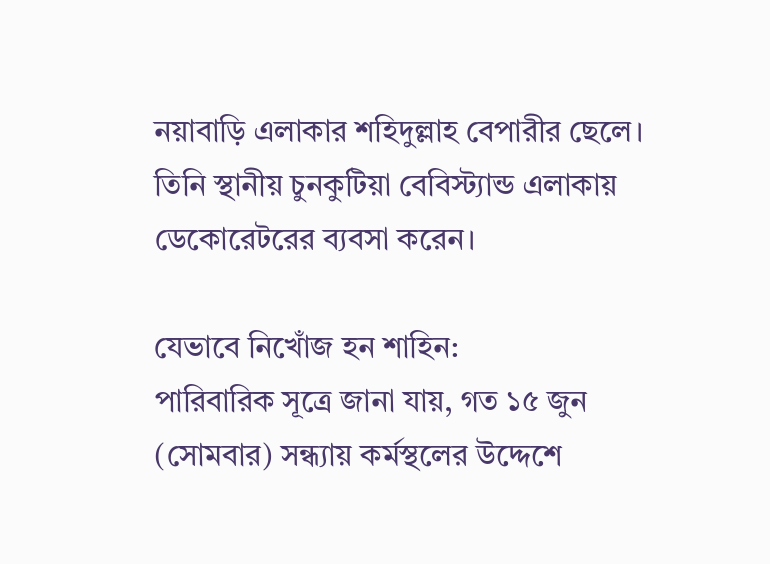নয়াবাড়ি এলাকার শহিদুল্লাহ বেপারীর ছেলে। তিনি স্থানীয় চুনকুটিয়া বেবিস্ট্যান্ড এলাকায় ডেকোরেটরের ব্যবসা করেন।

যেভাবে নিখোঁজ হন শাহিন:
পারিবারিক সূত্রে জানা যায়, গত ১৫ জুন (সোমবার) সন্ধ্যায় কর্মস্থলের উদ্দেশে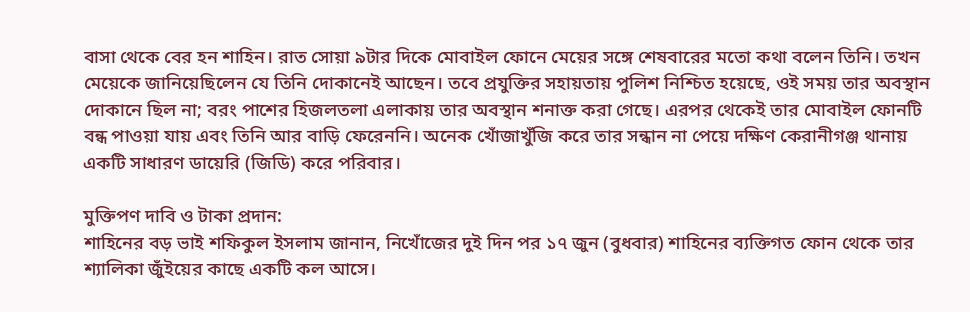বাসা থেকে বের হন শাহিন। রাত সোয়া ৯টার দিকে মোবাইল ফোনে মেয়ের সঙ্গে শেষবারের মতো কথা বলেন তিনি। তখন মেয়েকে জানিয়েছিলেন যে তিনি দোকানেই আছেন। তবে প্রযুক্তির সহায়তায় পুলিশ নিশ্চিত হয়েছে, ওই সময় তার অবস্থান দোকানে ছিল না; বরং পাশের হিজলতলা এলাকায় তার অবস্থান শনাক্ত করা গেছে। এরপর থেকেই তার মোবাইল ফোনটি বন্ধ পাওয়া যায় এবং তিনি আর বাড়ি ফেরেননি। অনেক খোঁজাখুঁজি করে তার সন্ধান না পেয়ে দক্ষিণ কেরানীগঞ্জ থানায় একটি সাধারণ ডায়েরি (জিডি) করে পরিবার।

মুক্তিপণ দাবি ও টাকা প্রদান:
শাহিনের বড় ভাই শফিকুল ইসলাম জানান, নিখোঁজের দুই দিন পর ১৭ জুন (বুধবার) শাহিনের ব্যক্তিগত ফোন থেকে তার শ্যালিকা জুঁইয়ের কাছে একটি কল আসে।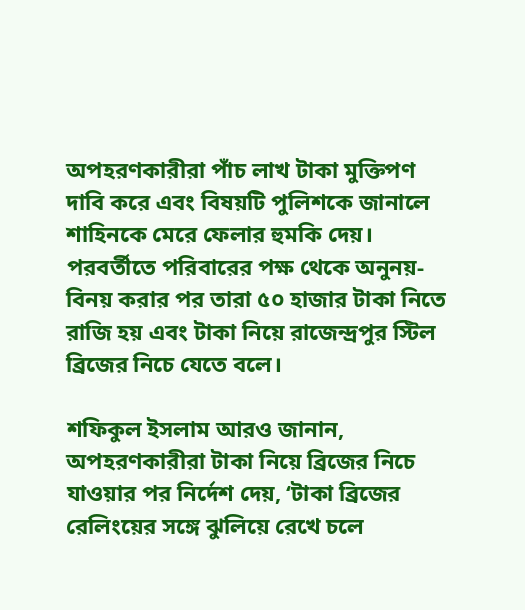অপহরণকারীরা পাঁচ লাখ টাকা মুক্তিপণ দাবি করে এবং বিষয়টি পুলিশকে জানালে শাহিনকে মেরে ফেলার হুমকি দেয়। পরবর্তীতে পরিবারের পক্ষ থেকে অনুনয়-বিনয় করার পর তারা ৫০ হাজার টাকা নিতে রাজি হয় এবং টাকা নিয়ে রাজেন্দ্রপুর স্টিল ব্রিজের নিচে যেতে বলে।

শফিকুল ইসলাম আরও জানান, অপহরণকারীরা টাকা নিয়ে ব্রিজের নিচে যাওয়ার পর নির্দেশ দেয়, ‘টাকা ব্রিজের রেলিংয়ের সঙ্গে ঝুলিয়ে রেখে চলে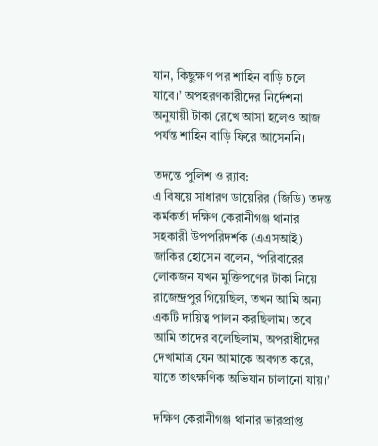যান, কিছুক্ষণ পর শাহিন বাড়ি চলে যাবে।’ অপহরণকারীদের নির্দেশনা অনুযায়ী টাকা রেখে আসা হলেও আজ পর্যন্ত শাহিন বাড়ি ফিরে আসেননি।

তদন্তে পুলিশ ও র‍্যাব:
এ বিষয়ে সাধারণ ডায়েরির (জিডি) তদন্ত কর্মকর্তা দক্ষিণ কেরানীগঞ্জ থানার সহকারী উপপরিদর্শক (এএসআই) জাকির হোসেন বলেন, ‘পরিবারের লোকজন যখন মুক্তিপণের টাকা নিয়ে রাজেন্দ্রপুর গিয়েছিল, তখন আমি অন্য একটি দায়িত্ব পালন করছিলাম। তবে আমি তাদের বলেছিলাম, অপরাধীদের দেখামাত্র যেন আমাকে অবগত করে, যাতে তাৎক্ষণিক অভিযান চালানো যায়।’

দক্ষিণ কেরানীগঞ্জ থানার ভারপ্রাপ্ত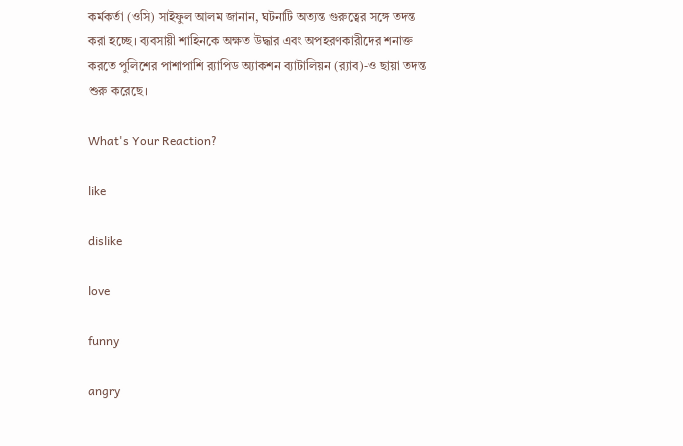কর্মকর্তা (ওসি) সাইফুল আলম জানান, ঘটনাটি অত্যন্ত গুরুত্বের সঙ্গে তদন্ত করা হচ্ছে। ব্যবসায়ী শাহিনকে অক্ষত উদ্ধার এবং অপহরণকারীদের শনাক্ত করতে পুলিশের পাশাপাশি র‍্যাপিড অ্যাকশন ব্যাটালিয়ন (র‍্যাব)-ও ছায়া তদন্ত শুরু করেছে।

What's Your Reaction?

like

dislike

love

funny

angry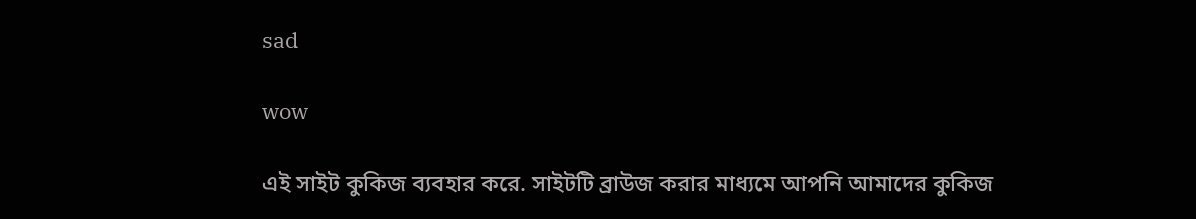sad

wow

এই সাইট কুকিজ ব্যবহার করে. সাইটটি ব্রাউজ করার মাধ্যমে আপনি আমাদের কুকিজ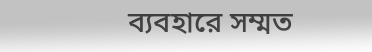ব্যবহারে সম্মত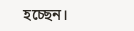হচ্ছেন।